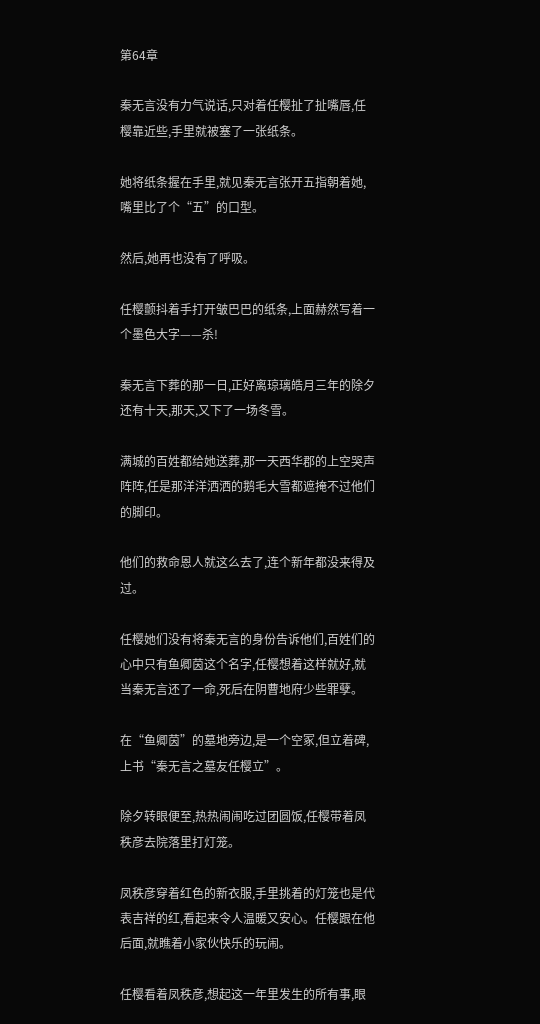第64章

秦无言没有力气说话,只对着任樱扯了扯嘴唇,任樱靠近些,手里就被塞了一张纸条。

她将纸条握在手里,就见秦无言张开五指朝着她,嘴里比了个“五”的口型。

然后,她再也没有了呼吸。

任樱颤抖着手打开皱巴巴的纸条,上面赫然写着一个墨色大字——杀!

秦无言下葬的那一日,正好离琼璃皓月三年的除夕还有十天,那天,又下了一场冬雪。

满城的百姓都给她送葬,那一天西华郡的上空哭声阵阵,任是那洋洋洒洒的鹅毛大雪都遮掩不过他们的脚印。

他们的救命恩人就这么去了,连个新年都没来得及过。

任樱她们没有将秦无言的身份告诉他们,百姓们的心中只有鱼卿茵这个名字,任樱想着这样就好,就当秦无言还了一命,死后在阴曹地府少些罪孽。

在“鱼卿茵”的墓地旁边,是一个空冢,但立着碑,上书“秦无言之墓友任樱立”。

除夕转眼便至,热热闹闹吃过团圆饭,任樱带着凤秩彦去院落里打灯笼。

凤秩彦穿着红色的新衣服,手里挑着的灯笼也是代表吉祥的红,看起来令人温暖又安心。任樱跟在他后面,就瞧着小家伙快乐的玩闹。

任樱看着凤秩彦,想起这一年里发生的所有事,眼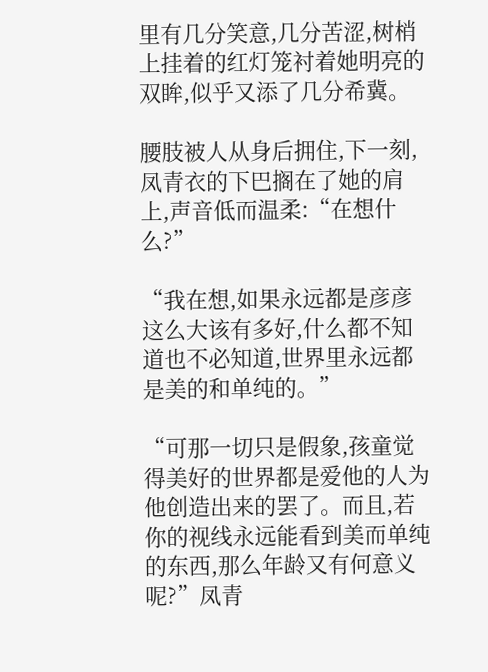里有几分笑意,几分苦涩,树梢上挂着的红灯笼衬着她明亮的双眸,似乎又添了几分希冀。

腰肢被人从身后拥住,下一刻,凤青衣的下巴搁在了她的肩上,声音低而温柔:“在想什么?”

“我在想,如果永远都是彦彦这么大该有多好,什么都不知道也不必知道,世界里永远都是美的和单纯的。”

“可那一切只是假象,孩童觉得美好的世界都是爱他的人为他创造出来的罢了。而且,若你的视线永远能看到美而单纯的东西,那么年龄又有何意义呢?”凤青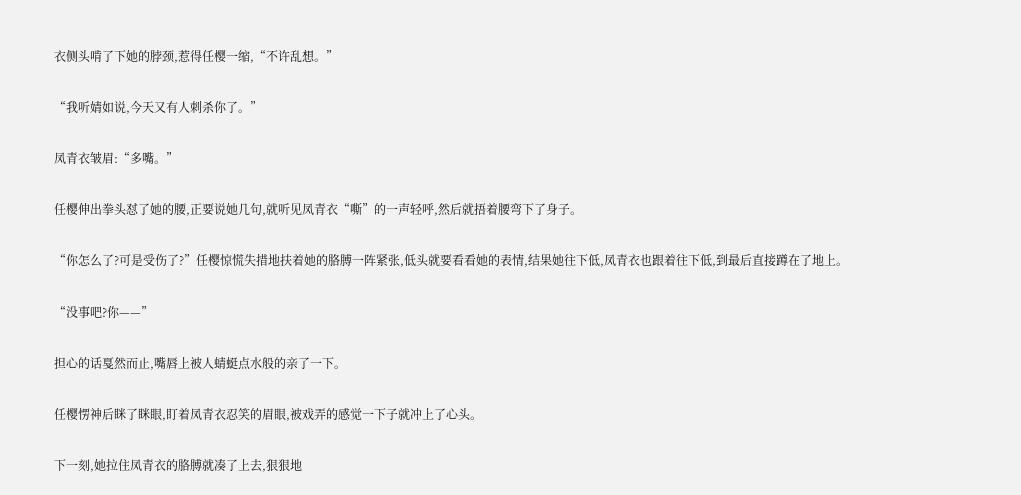衣侧头啃了下她的脖颈,惹得任樱一缩,“不许乱想。”

“我听婧如说,今天又有人刺杀你了。”

凤青衣皱眉:“多嘴。”

任樱伸出拳头怼了她的腰,正要说她几句,就听见凤青衣“嘶”的一声轻呼,然后就捂着腰弯下了身子。

“你怎么了?可是受伤了?”任樱惊慌失措地扶着她的胳膊一阵紧张,低头就要看看她的表情,结果她往下低,凤青衣也跟着往下低,到最后直接蹲在了地上。

“没事吧?你——”

担心的话戛然而止,嘴唇上被人蜻蜓点水般的亲了一下。

任樱愣神后眯了眯眼,盯着凤青衣忍笑的眉眼,被戏弄的感觉一下子就冲上了心头。

下一刻,她拉住凤青衣的胳膊就凑了上去,狠狠地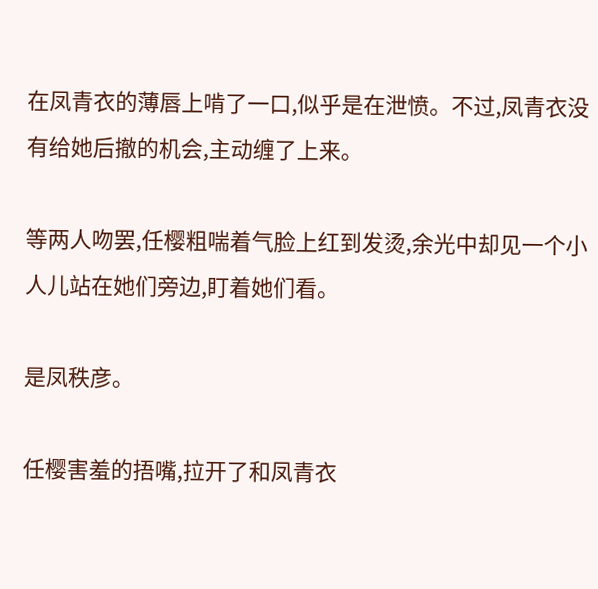在凤青衣的薄唇上啃了一口,似乎是在泄愤。不过,凤青衣没有给她后撤的机会,主动缠了上来。

等两人吻罢,任樱粗喘着气脸上红到发烫,余光中却见一个小人儿站在她们旁边,盯着她们看。

是凤秩彦。

任樱害羞的捂嘴,拉开了和凤青衣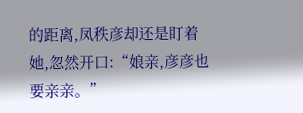的距离,凤秩彦却还是盯着她,忽然开口:“娘亲,彦彦也要亲亲。”